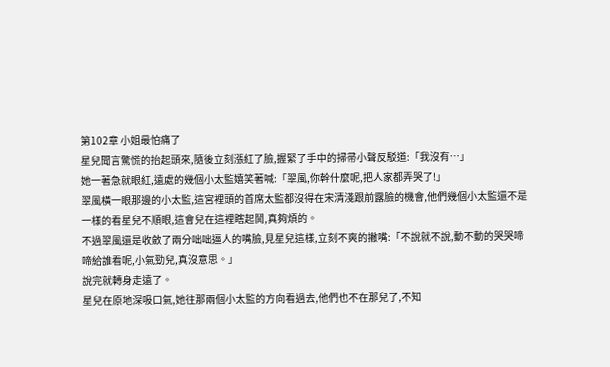第102章 小姐最怕痛了
星兒聞言驚慌的抬起頭來,隨後立刻漲紅了臉,握緊了手中的掃帚小聲反駁道:「我沒有…」
她一著急就眼紅,遠處的幾個小太監嬉笑著喊:「翠風,你幹什麼呢,把人家都弄哭了!」
翠風橫一眼那邊的小太監,這宮裡頭的首席太監都沒得在宋清淺跟前露臉的機會,他們幾個小太監還不是一樣的看星兒不順眼,這會兒在這裡瞎起鬨,真夠煩的。
不過翠風還是收斂了兩分咄咄逼人的嘴臉,見星兒這樣,立刻不爽的撇嘴:「不說就不說,動不動的哭哭啼啼給誰看呢,小氣勁兒,真沒意思。」
說完就轉身走遠了。
星兒在原地深吸口氣,她往那兩個小太監的方向看過去,他們也不在那兒了,不知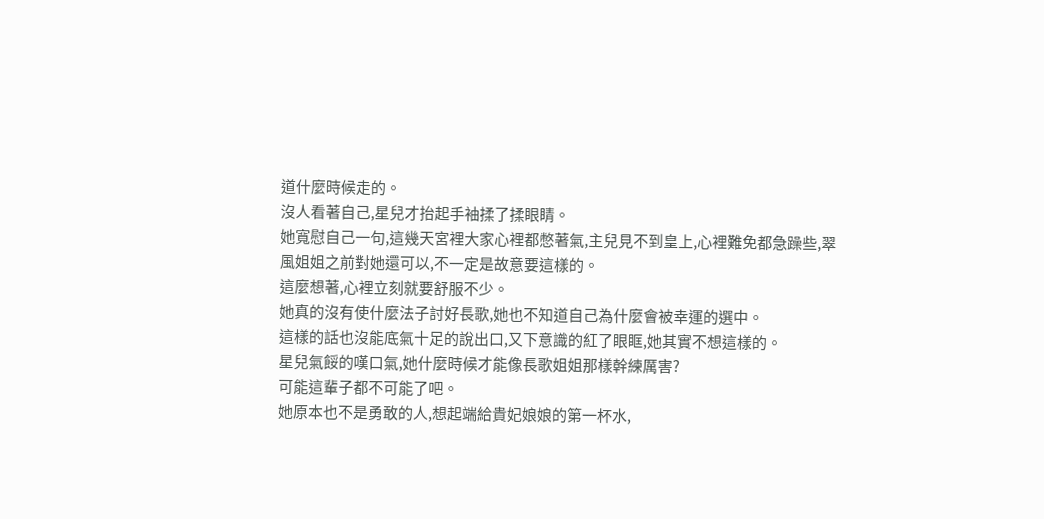道什麼時候走的。
沒人看著自己,星兒才抬起手袖揉了揉眼睛。
她寬慰自己一句,這幾天宮裡大家心裡都憋著氣,主兒見不到皇上,心裡難免都急躁些,翠風姐姐之前對她還可以,不一定是故意要這樣的。
這麼想著,心裡立刻就要舒服不少。
她真的沒有使什麼法子討好長歌,她也不知道自己為什麼會被幸運的選中。
這樣的話也沒能底氣十足的說出口,又下意識的紅了眼眶,她其實不想這樣的。
星兒氣餒的嘆口氣,她什麼時候才能像長歌姐姐那樣幹練厲害?
可能這輩子都不可能了吧。
她原本也不是勇敢的人,想起端給貴妃娘娘的第一杯水,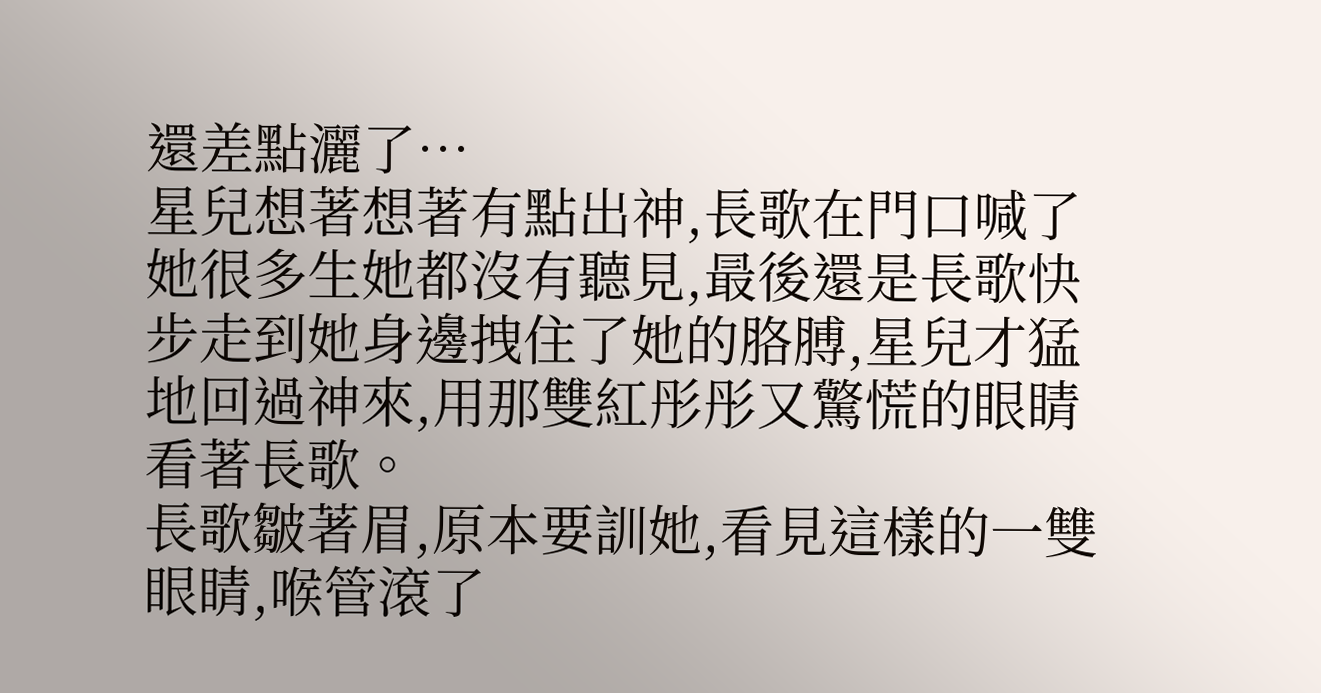還差點灑了…
星兒想著想著有點出神,長歌在門口喊了她很多生她都沒有聽見,最後還是長歌快步走到她身邊拽住了她的胳膊,星兒才猛地回過神來,用那雙紅彤彤又驚慌的眼睛看著長歌。
長歌皺著眉,原本要訓她,看見這樣的一雙眼睛,喉管滾了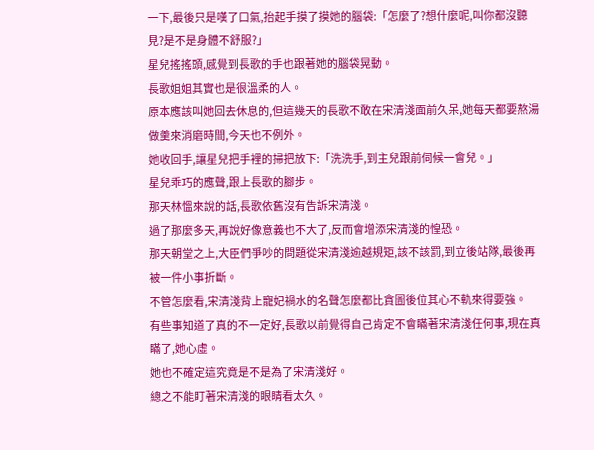一下,最後只是嘆了口氣,抬起手摸了摸她的腦袋:「怎麼了?想什麼呢,叫你都沒聽見?是不是身體不舒服?」
星兒搖搖頭,感覺到長歌的手也跟著她的腦袋晃動。
長歌姐姐其實也是很溫柔的人。
原本應該叫她回去休息的,但這幾天的長歌不敢在宋清淺面前久呆,她每天都要熬湯做羹來消磨時間,今天也不例外。
她收回手,讓星兒把手裡的掃把放下:「洗洗手,到主兒跟前伺候一會兒。」
星兒乖巧的應聲,跟上長歌的腳步。
那天林慍來說的話,長歌依舊沒有告訴宋清淺。
過了那麼多天,再說好像意義也不大了,反而會增添宋清淺的惶恐。
那天朝堂之上,大臣們爭吵的問題從宋清淺逾越規矩,該不該罰,到立後站隊,最後再被一件小事折斷。
不管怎麼看,宋清淺背上寵妃禍水的名聲怎麼都比貪圖後位其心不軌來得要強。
有些事知道了真的不一定好,長歌以前覺得自己肯定不會瞞著宋清淺任何事,現在真瞞了,她心虛。
她也不確定這究竟是不是為了宋清淺好。
總之不能盯著宋清淺的眼睛看太久。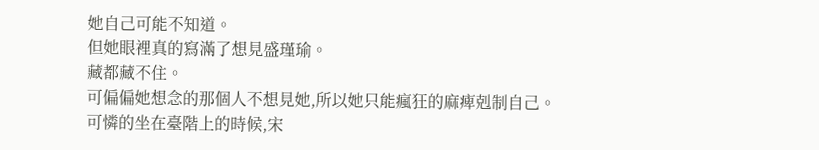她自己可能不知道。
但她眼裡真的寫滿了想見盛瑾瑜。
藏都藏不住。
可偏偏她想念的那個人不想見她,所以她只能瘋狂的麻痺剋制自己。
可憐的坐在臺階上的時候,宋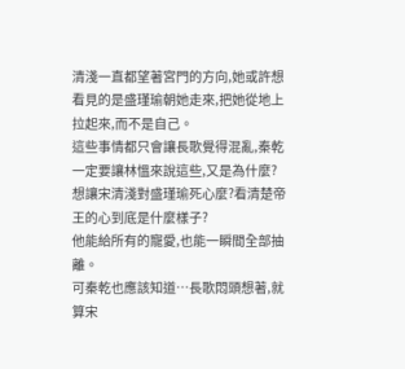清淺一直都望著宮門的方向,她或許想看見的是盛瑾瑜朝她走來,把她從地上拉起來,而不是自己。
這些事情都只會讓長歌覺得混亂,秦乾一定要讓林慍來說這些,又是為什麼?
想讓宋清淺對盛瑾瑜死心麼?看清楚帝王的心到底是什麼樣子?
他能給所有的寵愛,也能一瞬間全部抽離。
可秦乾也應該知道…長歌悶頭想著,就算宋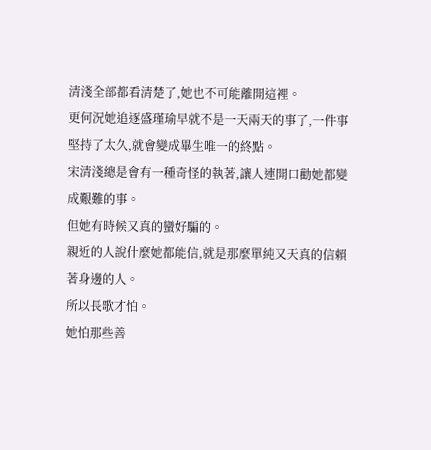清淺全部都看清楚了,她也不可能離開這裡。
更何況她追逐盛瑾瑜早就不是一天兩天的事了,一件事堅持了太久,就會變成畢生唯一的終點。
宋清淺總是會有一種奇怪的執著,讓人連開口勸她都變成艱難的事。
但她有時候又真的蠻好騙的。
親近的人說什麼她都能信,就是那麼單純又天真的信賴著身邊的人。
所以長歌才怕。
她怕那些善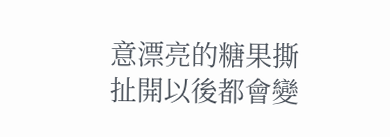意漂亮的糖果撕扯開以後都會變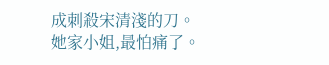成刺殺宋清淺的刀。
她家小姐,最怕痛了。